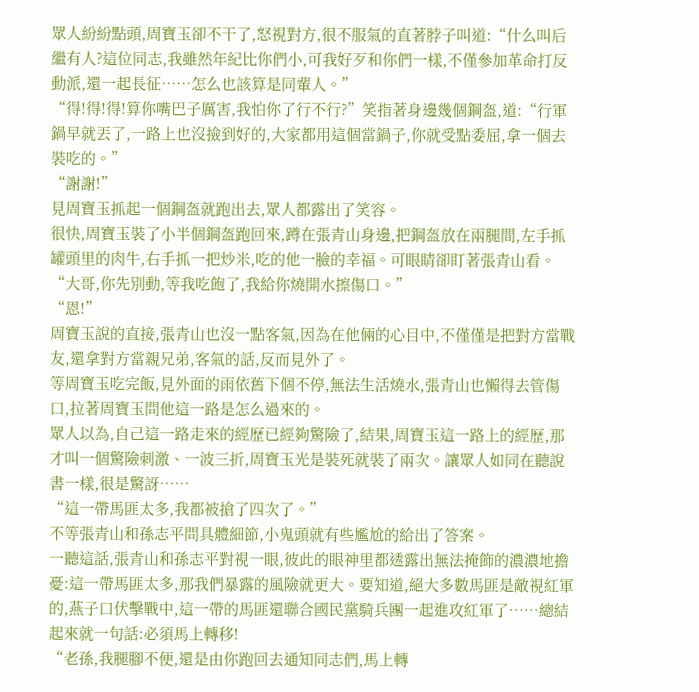眾人紛紛點頭,周寶玉卻不干了,怒視對方,很不服氣的直著脖子叫道:“什么叫后繼有人?這位同志,我雖然年紀比你們小,可我好歹和你們一樣,不僅參加革命打反動派,還一起長征……怎么也該算是同輩人。”
“得!得!得!算你嘴巴子厲害,我怕你了行不行?”笑指著身邊幾個鋼盔,道:“行軍鍋早就丟了,一路上也沒撿到好的,大家都用這個當鍋子,你就受點委屈,拿一個去裝吃的。”
“謝謝!”
見周寶玉抓起一個鋼盔就跑出去,眾人都露出了笑容。
很快,周寶玉裝了小半個鋼盔跑回來,蹲在張青山身邊,把鋼盔放在兩腿間,左手抓罐頭里的肉牛,右手抓一把炒米,吃的他一臉的幸福。可眼睛卻盯著張青山看。
“大哥,你先別動,等我吃飽了,我給你燒開水擦傷口。”
“恩!”
周寶玉說的直接,張青山也沒一點客氣,因為在他倆的心目中,不僅僅是把對方當戰友,還拿對方當親兄弟,客氣的話,反而見外了。
等周寶玉吃完飯,見外面的雨依舊下個不停,無法生活燒水,張青山也懶得去管傷口,拉著周寶玉問他這一路是怎么過來的。
眾人以為,自己這一路走來的經歷已經夠驚險了,結果,周寶玉這一路上的經歷,那才叫一個驚險刺激、一波三折,周寶玉光是裝死就裝了兩次。讓眾人如同在聽說書一樣,很是驚訝……
“這一帶馬匪太多,我都被搶了四次了。”
不等張青山和孫志平問具體細節,小鬼頭就有些尷尬的給出了答案。
一聽這話,張青山和孫志平對視一眼,彼此的眼神里都透露出無法掩飾的濃濃地擔憂:這一帶馬匪太多,那我們暴露的風險就更大。要知道,絕大多數馬匪是敵視紅軍的,燕子口伏擊戰中,這一帶的馬匪還聯合國民黨騎兵團一起進攻紅軍了……總結起來就一句話:必須馬上轉移!
“老孫,我腿腳不便,還是由你跑回去通知同志們,馬上轉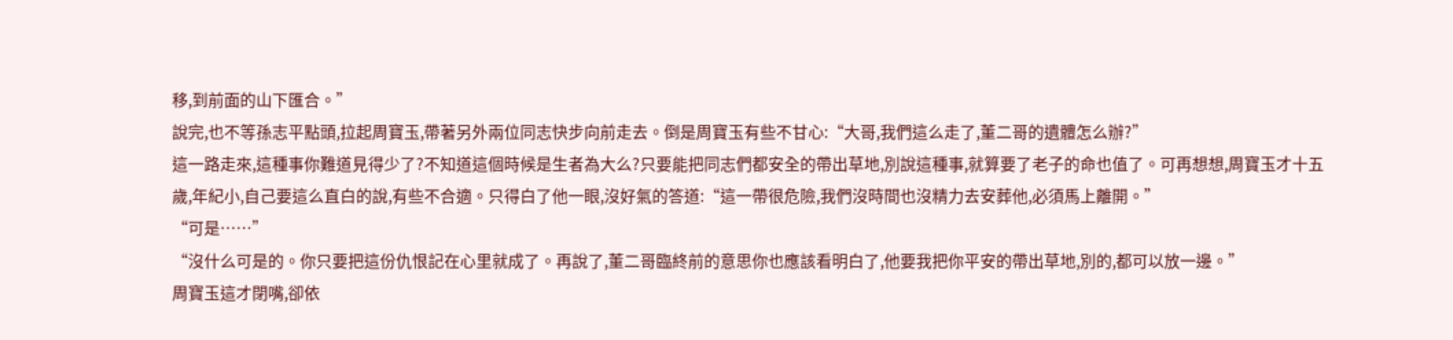移,到前面的山下匯合。”
說完,也不等孫志平點頭,拉起周寶玉,帶著另外兩位同志快步向前走去。倒是周寶玉有些不甘心:“大哥,我們這么走了,董二哥的遺體怎么辦?”
這一路走來,這種事你難道見得少了?不知道這個時候是生者為大么?只要能把同志們都安全的帶出草地,別說這種事,就算要了老子的命也值了。可再想想,周寶玉才十五歲,年紀小,自己要這么直白的說,有些不合適。只得白了他一眼,沒好氣的答道:“這一帶很危險,我們沒時間也沒精力去安葬他,必須馬上離開。”
“可是……”
“沒什么可是的。你只要把這份仇恨記在心里就成了。再說了,董二哥臨終前的意思你也應該看明白了,他要我把你平安的帶出草地,別的,都可以放一邊。”
周寶玉這才閉嘴,卻依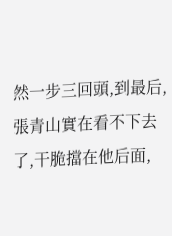然一步三回頭,到最后,張青山實在看不下去了,干脆擋在他后面,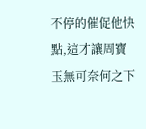不停的催促他快點,這才讓周寶玉無可奈何之下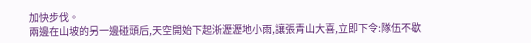加快步伐。
兩邊在山坡的另一邊碰頭后,天空開始下起淅瀝瀝地小雨,讓張青山大喜,立即下令:隊伍不歇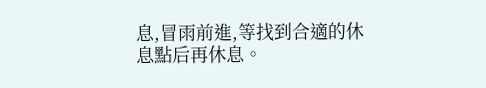息,冒雨前進,等找到合適的休息點后再休息。